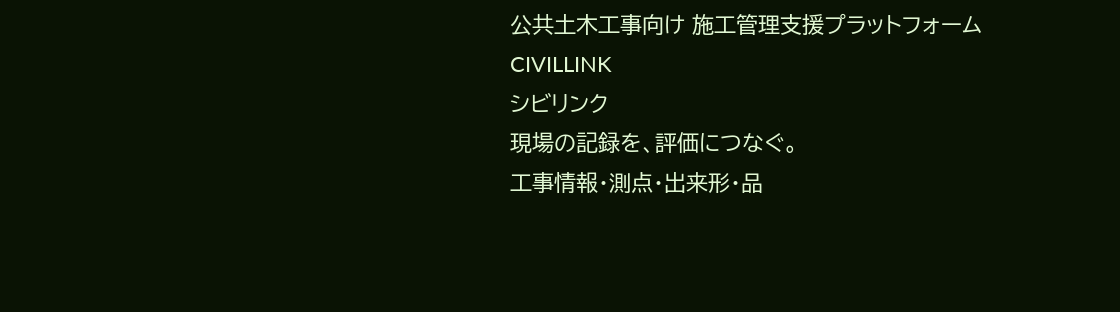公共土木工事向け 施工管理支援プラットフォーム
CIVILLINK
シビリンク
現場の記録を、評価につなぐ。
工事情報・測点・出来形・品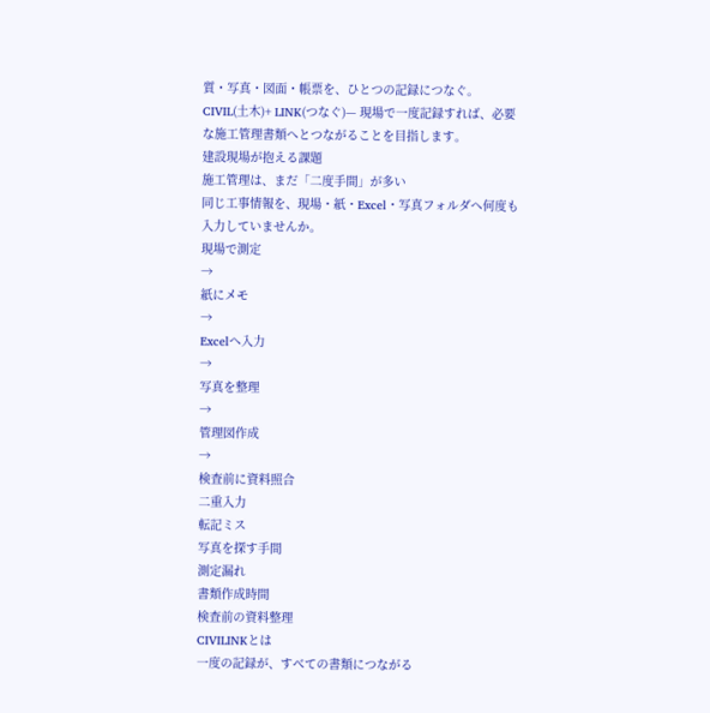質・写真・図面・帳票を、ひとつの記録につなぐ。
CIVIL(土木)+ LINK(つなぐ)— 現場で一度記録すれば、必要な施工管理書類へとつながることを目指します。
建設現場が抱える課題
施工管理は、まだ「二度手間」が多い
同じ工事情報を、現場・紙・Excel・写真フォルダへ何度も入力していませんか。
現場で測定
→
紙にメモ
→
Excelへ入力
→
写真を整理
→
管理図作成
→
検査前に資料照合
二重入力
転記ミス
写真を探す手間
測定漏れ
書類作成時間
検査前の資料整理
CIVILINKとは
一度の記録が、すべての書類につながる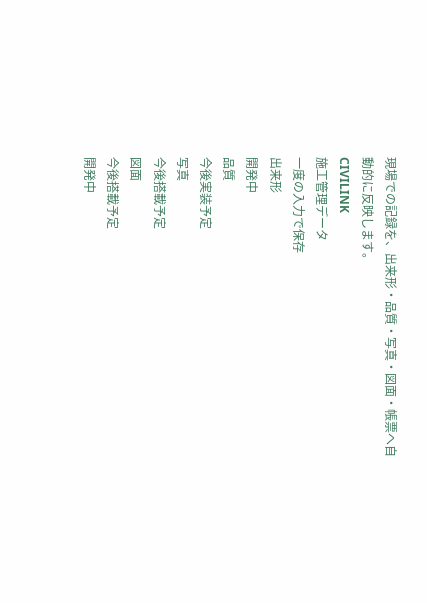現場での記録を、出来形・品質・写真・図面・帳票へ自動的に反映します。
CIVILINK
施工管理データ
一度の入力で保存
出来形
開発中
品質
今後実装予定
写真
今後搭載予定
図面
今後搭載予定
開発中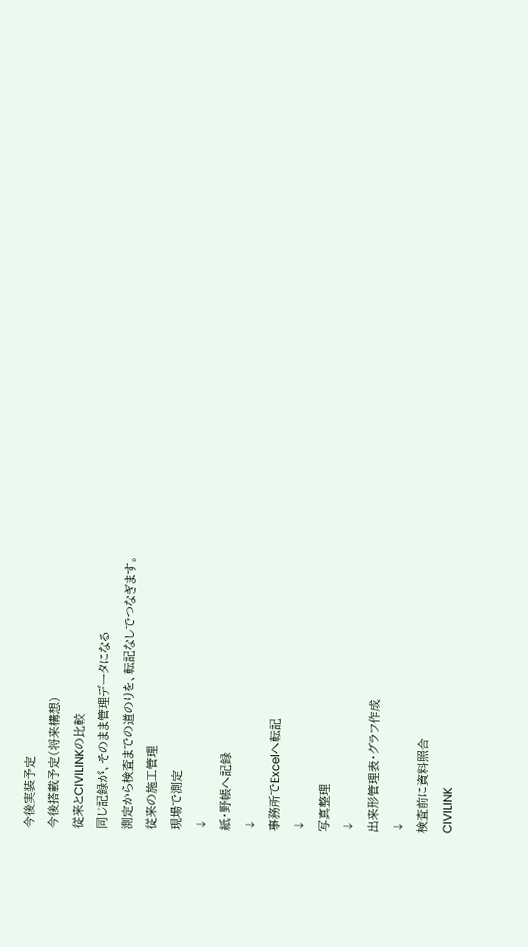今後実装予定
今後搭載予定(将来構想)
従来とCIVILINKの比較
同じ記録が、そのまま管理データになる
測定から検査までの道のりを、転記なしでつなぎます。
従来の施工管理
現場で測定
↓
紙・野帳へ記録
↓
事務所でExcelへ転記
↓
写真整理
↓
出来形管理表・グラフ作成
↓
検査前に資料照合
CIVILINK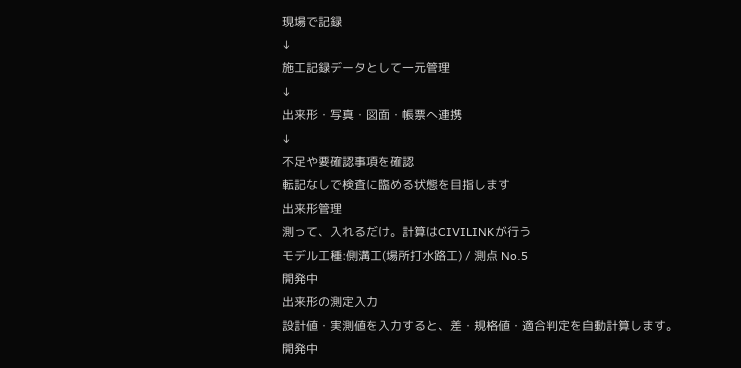現場で記録
↓
施工記録データとして一元管理
↓
出来形・写真・図面・帳票へ連携
↓
不足や要確認事項を確認
転記なしで検査に臨める状態を目指します
出来形管理
測って、入れるだけ。計算はCIVILINKが行う
モデル工種:側溝工(場所打水路工) / 測点 No.5
開発中
出来形の測定入力
設計値・実測値を入力すると、差・規格値・適合判定を自動計算します。
開発中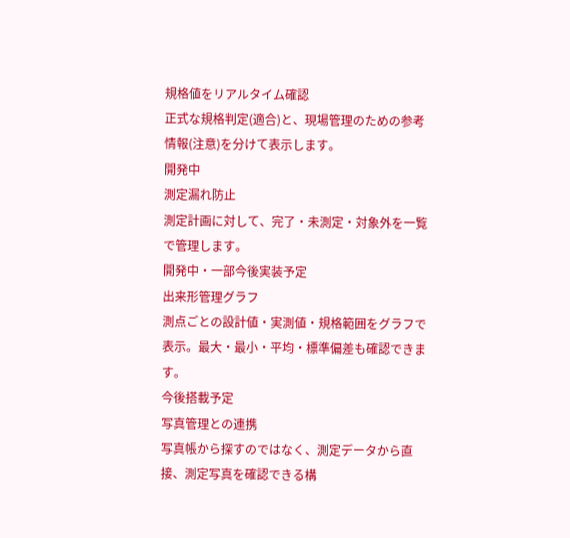規格値をリアルタイム確認
正式な規格判定(適合)と、現場管理のための参考情報(注意)を分けて表示します。
開発中
測定漏れ防止
測定計画に対して、完了・未測定・対象外を一覧で管理します。
開発中・一部今後実装予定
出来形管理グラフ
測点ごとの設計値・実測値・規格範囲をグラフで表示。最大・最小・平均・標準偏差も確認できます。
今後搭載予定
写真管理との連携
写真帳から探すのではなく、測定データから直接、測定写真を確認できる構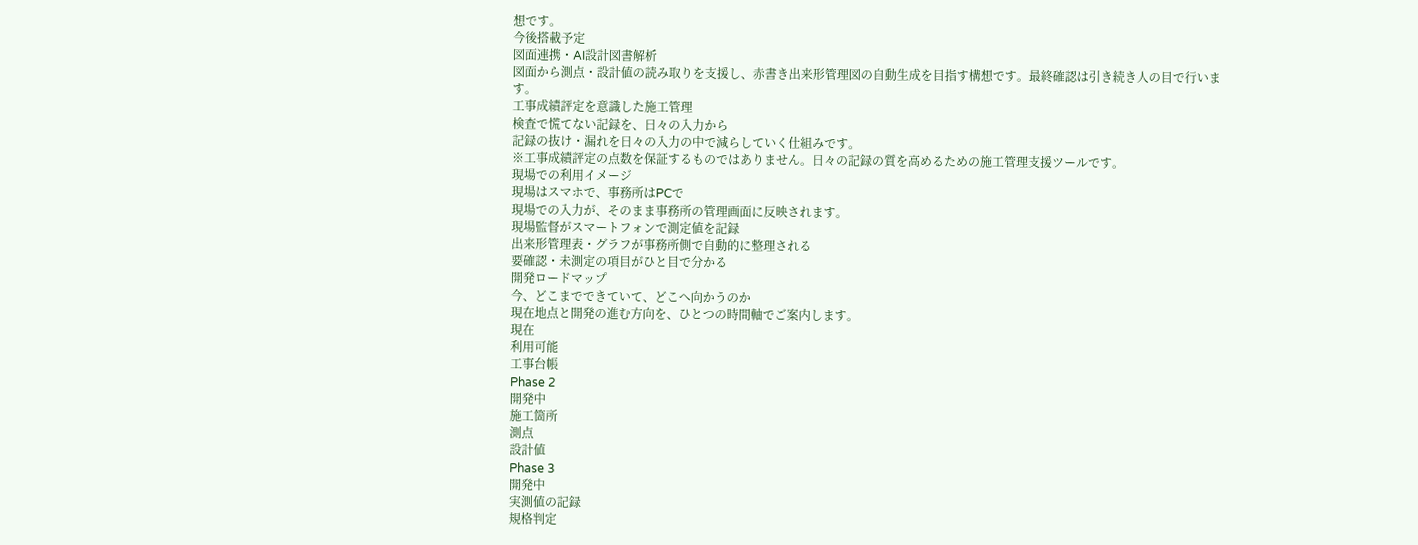想です。
今後搭載予定
図面連携・AI設計図書解析
図面から測点・設計値の読み取りを支援し、赤書き出来形管理図の自動生成を目指す構想です。最終確認は引き続き人の目で行います。
工事成績評定を意識した施工管理
検査で慌てない記録を、日々の入力から
記録の抜け・漏れを日々の入力の中で減らしていく仕組みです。
※工事成績評定の点数を保証するものではありません。日々の記録の質を高めるための施工管理支援ツールです。
現場での利用イメージ
現場はスマホで、事務所はPCで
現場での入力が、そのまま事務所の管理画面に反映されます。
現場監督がスマートフォンで測定値を記録
出来形管理表・グラフが事務所側で自動的に整理される
要確認・未測定の項目がひと目で分かる
開発ロードマップ
今、どこまでできていて、どこへ向かうのか
現在地点と開発の進む方向を、ひとつの時間軸でご案内します。
現在
利用可能
工事台帳
Phase 2
開発中
施工箇所
測点
設計値
Phase 3
開発中
実測値の記録
規格判定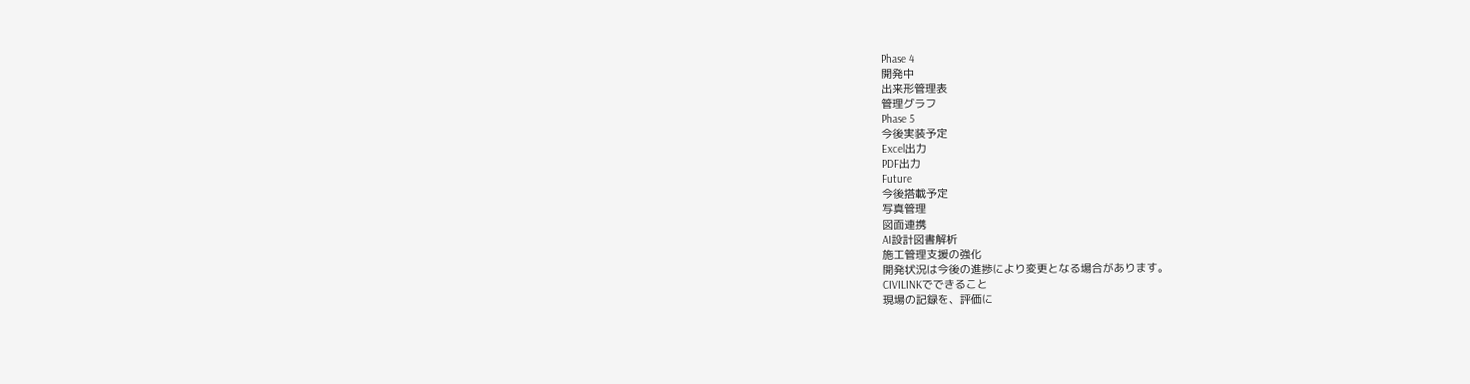Phase 4
開発中
出来形管理表
管理グラフ
Phase 5
今後実装予定
Excel出力
PDF出力
Future
今後搭載予定
写真管理
図面連携
AI設計図書解析
施工管理支援の強化
開発状況は今後の進捗により変更となる場合があります。
CIVILINKでできること
現場の記録を、評価に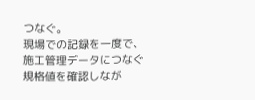つなぐ。
現場での記録を一度で、施工管理データにつなぐ
規格値を確認しなが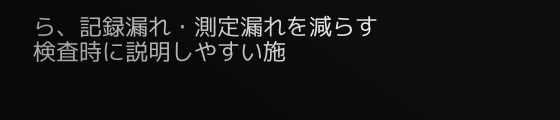ら、記録漏れ・測定漏れを減らす
検査時に説明しやすい施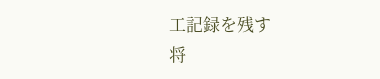工記録を残す
将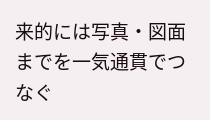来的には写真・図面までを一気通貫でつなぐ